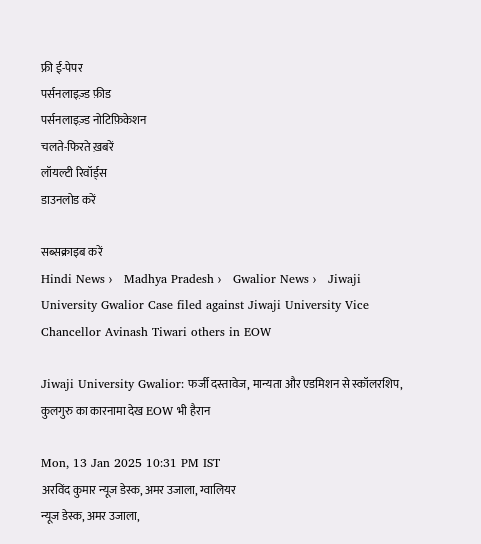फ्री ई-पेपर
पर्सनलाइज़्ड फ़ीड
पर्सनलाइज़्ड नोटिफ़िकेशन
चलते-फिरते ख़बरें
लॉयल्टी रिवॉर्ड्स
डाउनलोड करें

सब्सक्राइब करें
Hindi News ›   Madhya Pradesh ›   Gwalior News ›   Jiwaji University Gwalior Case filed against Jiwaji University Vice Chancellor Avinash Tiwari others in EOW

Jiwaji University Gwalior: फर्जी दस्तावेज, मान्यता और एडमिशन से स्कॉलरशिप, कुलगुरु का कारनामा देख EOW भी हैरान

Mon, 13 Jan 2025 10:31 PM IST
अरविंद कुमार न्यूज डेस्क, अमर उजाला, ग्वालियर
न्यूज डेस्क, अमर उजाला,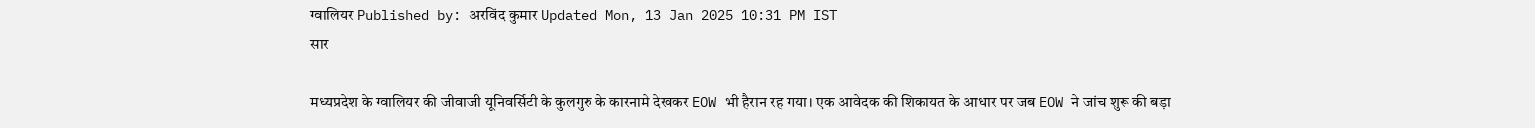ग्वालियर Published by: अरविंद कुमार Updated Mon, 13 Jan 2025 10:31 PM IST
सार

मध्यप्रदेश के ग्वालियर की जीवाजी यूनिवर्सिटी के कुलगुरु के कारनामे देखकर EOW भी हैरान रह गया। एक आवेदक की शिकायत के आधार पर जब EOW ने जांच शुरू की बड़ा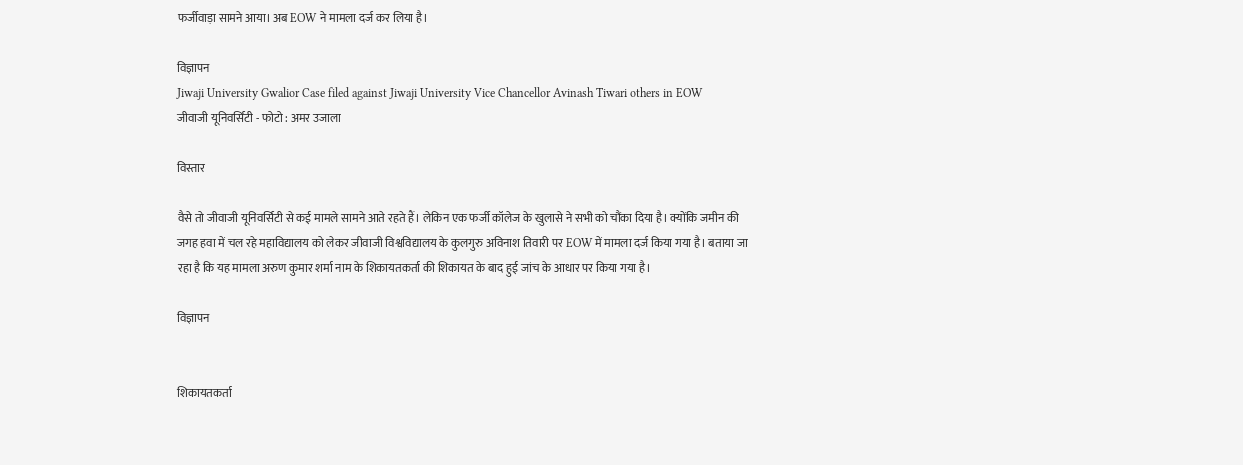फर्जीवाड़ा सामने आया। अब EOW ने मामला दर्ज कर लिया है।

विज्ञापन
Jiwaji University Gwalior Case filed against Jiwaji University Vice Chancellor Avinash Tiwari others in EOW
जीवाजी यूनिवर्सिटी - फोटो : अमर उजाला

विस्तार

वैसे तो जीवाजी यूनिवर्सिटी से कई मामले सामने आते रहते हैं। लेकिन एक फर्जी कॉलेज के खुलासे ने सभी को चौंका दिया है। क्योंकि जमीन की जगह हवा में चल रहे महाविद्यालय को लेकर जीवाजी विश्वविद्यालय के कुलगुरु अविनाश तिवारी पर EOW में मामला दर्ज किया गया है। बताया जा रहा है कि यह मामला अरुण कुमार शर्मा नाम के शिकायतकर्ता की शिकायत के बाद हुई जांच के आधार पर किया गया है।

विज्ञापन


शिकायतकर्ता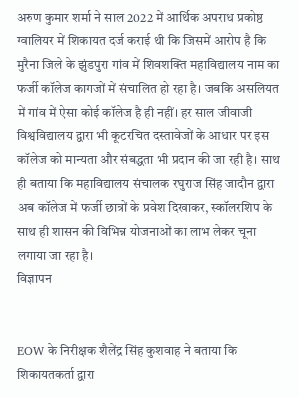अरुण कुमार शर्मा ने साल 2022 में आर्थिक अपराध प्रकोष्ठ ग्वालियर में शिकायत दर्ज कराई थी कि जिसमें आरोप है कि मुरैना जिले के झुंडपुरा गांव में शिवशक्ति महाविद्यालय नाम का फर्जी कॉलेज कागजों में संचालित हो रहा है। जबकि असलियत में गांव में ऐसा कोई कॉलेज है ही नहीं। हर साल जीवाजी विश्वविद्यालय द्वारा भी कूटरचित दस्तावेजों के आधार पर इस कॉलेज को मान्यता और संबद्धता भी प्रदान की जा रही है। साथ ही बताया कि महाविद्यालय संचालक रघुराज सिंह जादौन द्वारा अब कॉलेज में फर्जी छात्रों के प्रवेश दिखाकर, स्कॉलरशिप के साथ ही शासन की विभिन्न योजनाओं का लाभ लेकर चूना लगाया जा रहा है।
विज्ञापन


EOW के निरीक्षक शैलेंद्र सिंह कुशवाह ने बताया कि शिकायतकर्ता द्वारा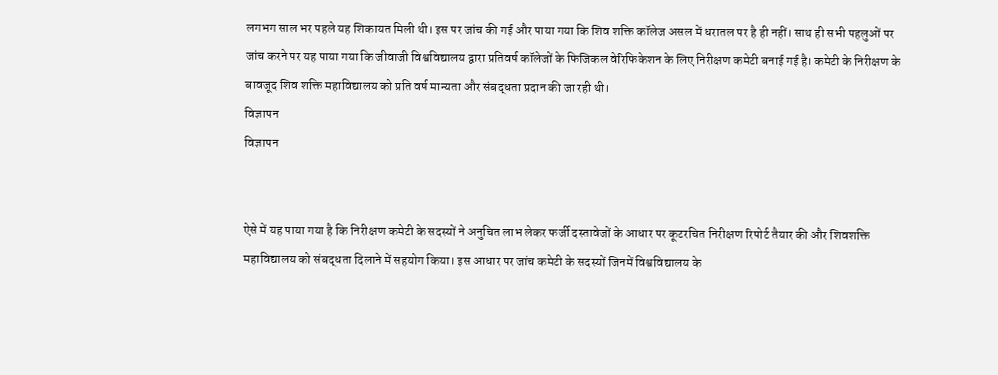लगभग साल भर पहले यह शिकायत मिली थी। इस पर जांच की गई और पाया गया कि शिव शक्ति कॉलेज असल में धरातल पर है ही नहीं। साथ ही सभी पहलुओं पर जांच करने पर यह पाया गया कि जीवाजी विश्वविद्यालय द्वारा प्रतिवर्ष कॉलेजों के फिजिकल वेरिफिकेशन के लिए निरीक्षण कमेटी बनाई गई है। कमेटी के निरीक्षण के बावजूद शिव शक्ति महाविद्यालय को प्रति वर्ष मान्यता और संबद्धता प्रदान की जा रही थी।
विज्ञापन
विज्ञापन


ऐसे में यह पाया गया है कि निरीक्षण कमेटी के सदस्यों ने अनुचित लाभ लेकर फर्जी दस्तावेजों के आधार पर कूटरचित निरीक्षण रिपोर्ट तैयार की और शिवशक्ति महाविद्यालय को संबद्धता दिलाने में सहयोग किया। इस आधार पर जांच कमेटी के सदस्यों जिनमें विश्वविद्यालय के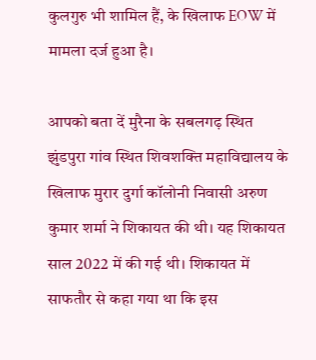कुलगुरु भी शामिल हैं, के खिलाफ EOW में मामला दर्ज हुआ है।

आपको बता दें मुरैना के सबलगढ़ स्थित झुंडपुरा गांव स्थित शिवशक्ति महाविद्यालय के खिलाफ मुरार दुर्गा कॉलोनी निवासी अरुण कुमार शर्मा ने शिकायत की थी। यह शिकायत साल 2022 में की गई थी। शिकायत में साफतौर से कहा गया था कि इस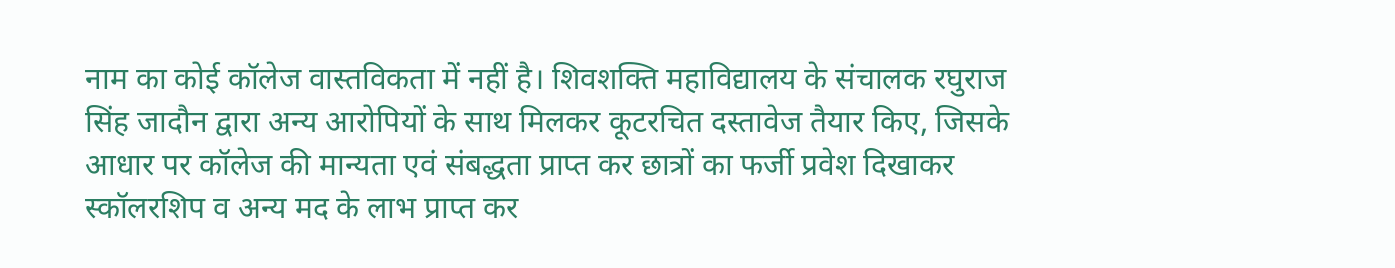नाम का कोई कॉलेज वास्तविकता में नहीं है। शिवशक्ति महाविद्यालय के संचालक रघुराज सिंह जादौन द्वारा अन्य आरोपियों के साथ मिलकर कूटरचित दस्तावेज तैयार किए, जिसके आधार पर कॉलेज की मान्यता एवं संबद्धता प्राप्त कर छात्रों का फर्जी प्रवेश दिखाकर स्कॉलरशिप व अन्य मद के लाभ प्राप्त कर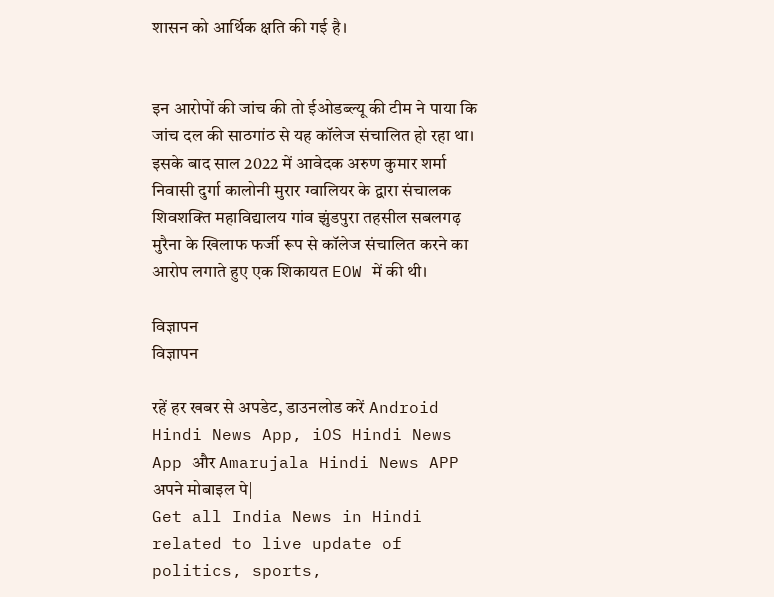शासन को आर्थिक क्षति की गई है।


इन आरोपों की जांच की तो ईओडब्ल्यू की टीम ने पाया कि जांच दल की साठगांठ से यह कॉलेज संचालित हो रहा था। इसके बाद साल 2022 में आवेदक अरुण कुमार शर्मा निवासी दुर्गा कालोनी मुरार ग्वालियर के द्वारा संचालक शिवशक्ति महाविद्यालय गांव झुंडपुरा तहसील सबलगढ़ मुरैना के खिलाफ फर्जी रूप से कॉलेज संचालित करने का आरोप लगाते हुए एक शिकायत EOW में की थी।

विज्ञापन
विज्ञापन

रहें हर खबर से अपडेट, डाउनलोड करें Android Hindi News App, iOS Hindi News App और Amarujala Hindi News APP अपने मोबाइल पे|
Get all India News in Hindi related to live update of politics, sports,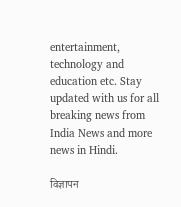entertainment, technology and education etc. Stay updated with us for all breaking news from India News and more news in Hindi.

विज्ञापन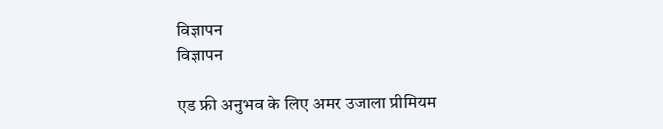विज्ञापन
विज्ञापन

एड फ्री अनुभव के लिए अमर उजाला प्रीमियम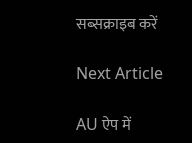सब्सक्राइब करें

Next Article

AU ऐप में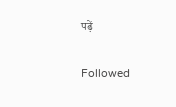पढ़ें

Followed